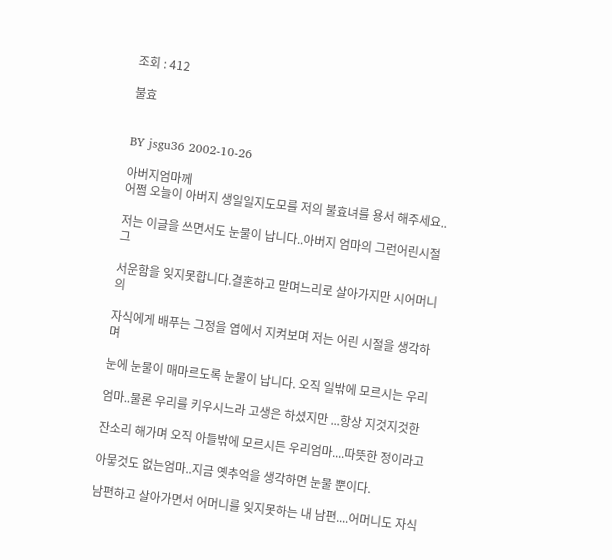조회 : 412

불효


BY jsgu36 2002-10-26

아버지엄마께
어쩜 오늘이 아버지 생일일지도모를 저의 불효녀를 용서 해주세요..

저는 이글을 쓰면서도 눈물이 납니다..아버지 엄마의 그런어린시절 그

서운함을 잊지못합니다.결혼하고 맏며느리로 살아가지만 시어머니의

자식에게 배푸는 그정을 엽에서 지켜보며 저는 어린 시절을 생각하며

눈에 눈물이 매마르도록 눈물이 납니다. 오직 일밖에 모르시는 우리

엄마..물론 우리를 키우시느라 고생은 하셨지만 ...항상 지것지것한

잔소리 해가며 오직 아들밖에 모르시든 우리엄마....따뜻한 정이라고

아뭏것도 없는엄마..지금 옛추억을 생각하면 눈물 뿐이다.

남편하고 살아가면서 어머니를 잊지못하는 내 남편....어머니도 자식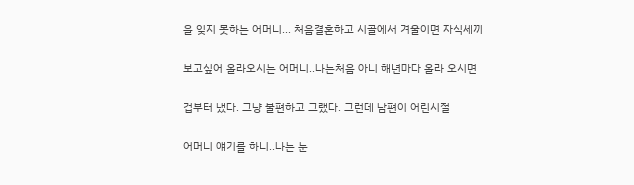을 잊지 못하는 어머니... 처음결혼하고 시골에서 겨울이면 자식세끼

보고싶어 올라오시는 어머니..나는처음 아니 해년마다 올라 오시면

겁부터 냈다. 그냥 불편하고 그랬다. 그런데 남편이 어린시절

어머니 얘기를 하니..나는 눈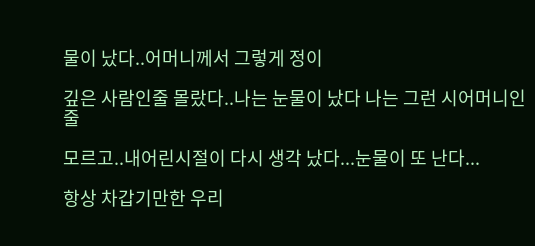물이 났다..어머니께서 그렇게 정이

깊은 사람인줄 몰랐다..나는 눈물이 났다 나는 그런 시어머니인줄

모르고..내어린시절이 다시 생각 났다...눈물이 또 난다...

항상 차갑기만한 우리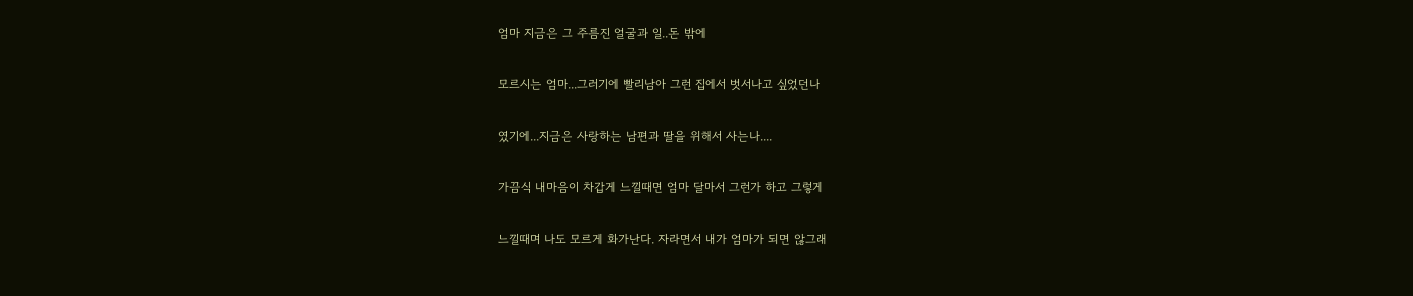엄마 지금은 그 주름진 얼굴과 일..돈 밖에

모르시는 엄마...그러기에 빨리남아 그런 집에서 벗서나고 싶었던나

였기에...지금은 사랑하는 남편과 딸을 위해서 사는나....

가끔식 내마음이 차갑게 느낄때면 엄마 달마서 그런가 하고 그렇게

느낄때며 나도 모르게 화가난다. 자라면서 내가 엄마가 되면 않그래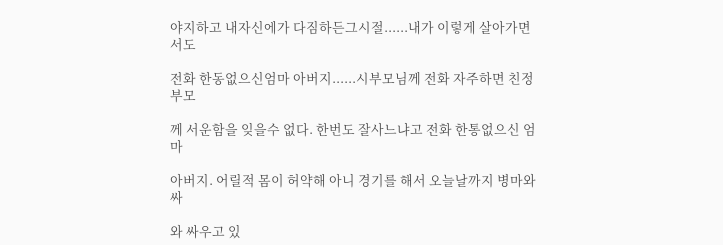야지하고 내자신에가 다짐하든그시절......내가 이렇게 살아가면서도

전화 한동없으신엄마 아버지......시부모님께 전화 자주하면 친정부모

께 서운함을 잊을수 없다. 한번도 잘사느냐고 전화 한통없으신 엄마

아버지. 어릴적 몸이 허약해 아니 경기를 해서 오늘날까지 병마와싸

와 싸우고 있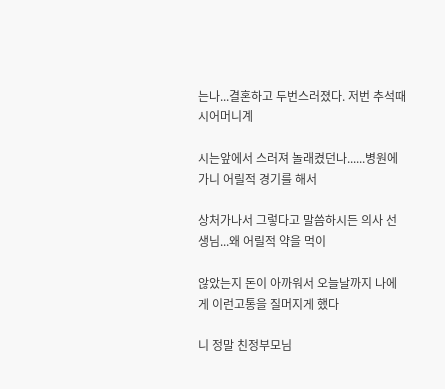는나...결혼하고 두번스러졌다. 저번 추석때 시어머니계

시는앞에서 스러져 놀래켰던나......병원에가니 어릴적 경기를 해서

상처가나서 그렇다고 말씀하시든 의사 선생님...왜 어릴적 약을 먹이

않았는지 돈이 아까워서 오늘날까지 나에게 이런고통을 질머지게 했다

니 정말 친정부모님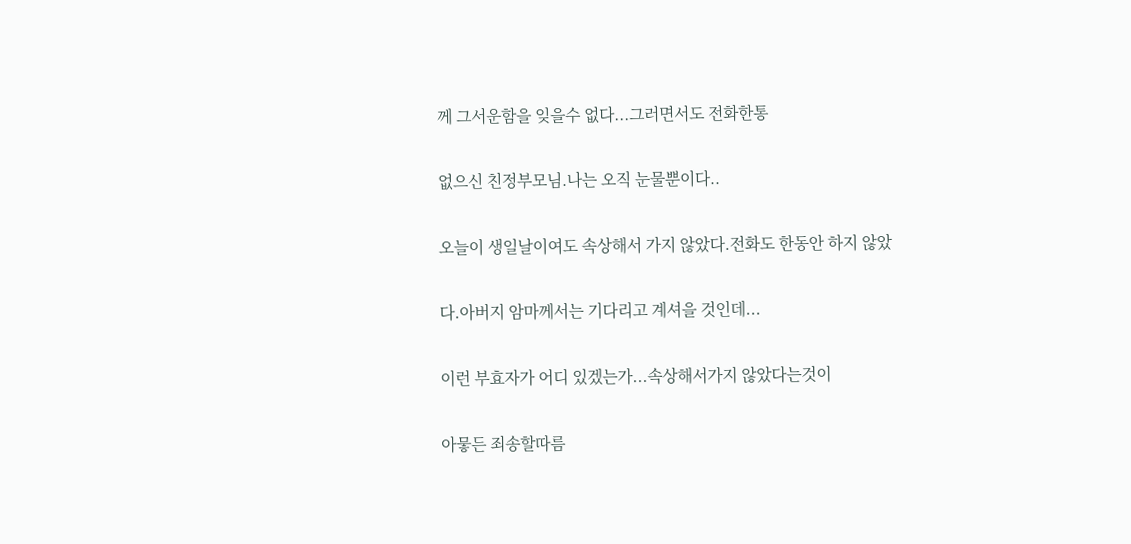께 그서운함을 잊을수 없다...그러면서도 전화한통

없으신 친정부모님.나는 오직 눈물뿐이다..

오늘이 생일날이여도 속상해서 가지 않았다.전화도 한동안 하지 않았

다.아버지 암마께서는 기다리고 계셔을 것인데...

이런 부효자가 어디 있겠는가...속상해서가지 않았다는것이

아뭏든 죄송할따름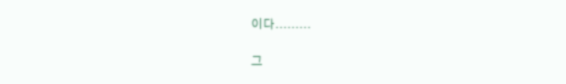이다.........

그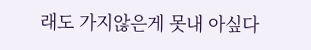래도 가지않은게 못내 아싶다